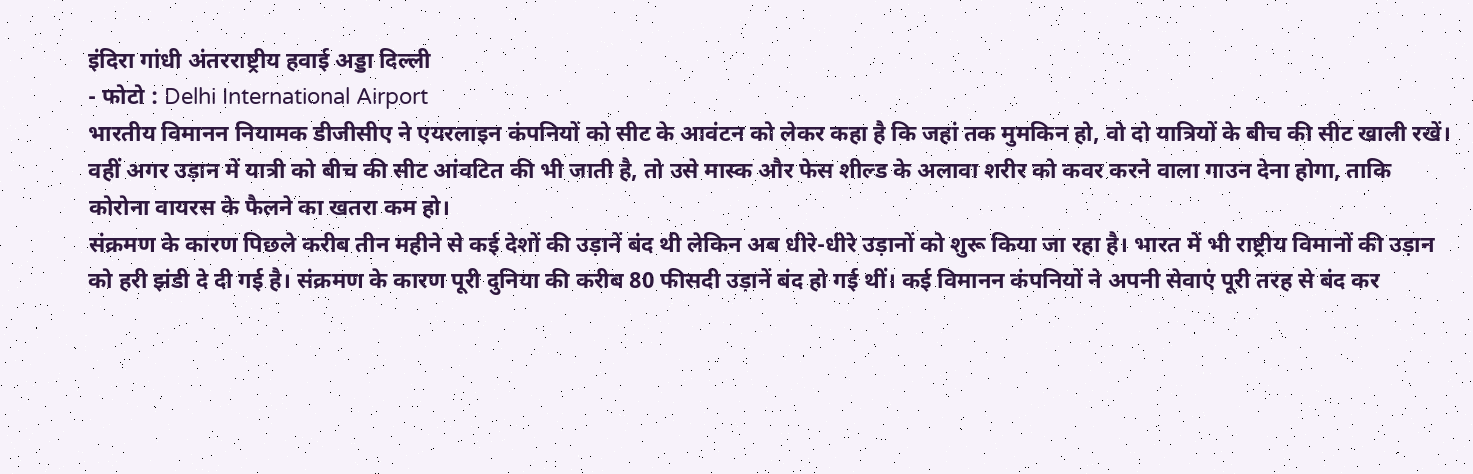इंदिरा गांधी अंतरराष्ट्रीय हवाई अड्डा दिल्ली
- फोटो : Delhi International Airport
भारतीय विमानन नियामक डीजीसीए ने एयरलाइन कंपनियों को सीट के आवंटन को लेकर कहा है कि जहां तक मुमकिन हो, वो दो यात्रियों के बीच की सीट खाली रखें। वहीं अगर उड़ान में यात्री को बीच की सीट आंवटित की भी जाती है, तो उसे मास्क और फेस शील्ड के अलावा शरीर को कवर करने वाला गाउन देना होगा, ताकि कोरोना वायरस के फैलने का खतरा कम हो।
संक्रमण के कारण पिछले करीब तीन महीने से कई देशों की उड़ानें बंद थी लेकिन अब धीरे-धीरे उड़ानों को शुरू किया जा रहा है। भारत में भी राष्ट्रीय विमानों की उड़ान को हरी झंडी दे दी गई है। संक्रमण के कारण पूरी दुनिया की करीब 80 फीसदी उड़ानें बंद हो गई थीं। कई विमानन कंपनियों ने अपनी सेवाएं पूरी तरह से बंद कर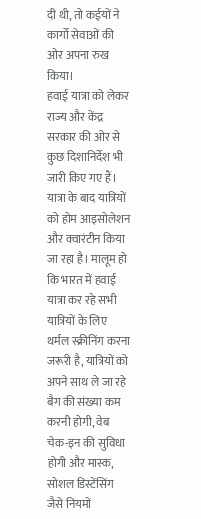दी थी, तो कईयों ने कार्गो सेवाओं की ओर अपना रुख किया।
हवाई यात्रा को लेकर राज्य और केंद्र सरकार की ओर से कुछ दिशानिर्देश भी जारी किए गए हैं। यात्रा के बाद यात्रियों को होम आइसोलेशन और क्वारंटीन किया जा रहा है। मालूम हो कि भारत में हवाई यात्रा कर रहे सभी यात्रियों के लिए थर्मल स्क्रीनिंग करना जरूरी है, यात्रियों को अपने साथ ले जा रहे बैग की संख्या कम करनी होगी, वेब चेक-इन की सुविधा होगी और मास्क, सोशल डिस्टेंसिंग जैसे नियमों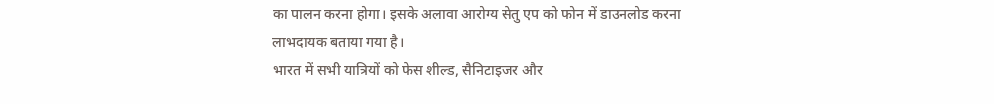का पालन करना होगा। इसके अलावा आरोग्य सेतु एप को फोन में डाउनलोड करना लाभदायक बताया गया है।
भारत में सभी यात्रियों को फेस शील्ड, सैनिटाइजर और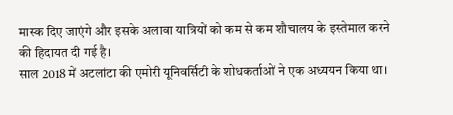मास्क दिए जाएंगे और इसके अलावा यात्रियों को कम से कम शौचालय के इस्तेमाल करने की हिदायत दी गई है।
साल 2018 में अटलांटा की एमोरी यूनिवर्सिटी के शोधकर्ताओं ने एक अध्ययन किया था।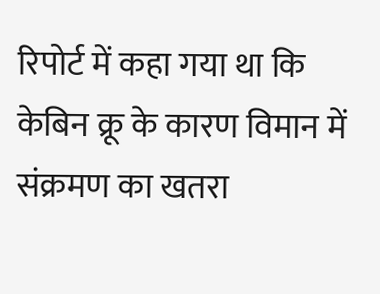रिपोर्ट में कहा गया था कि केबिन क्रू के कारण विमान में संक्रमण का खतरा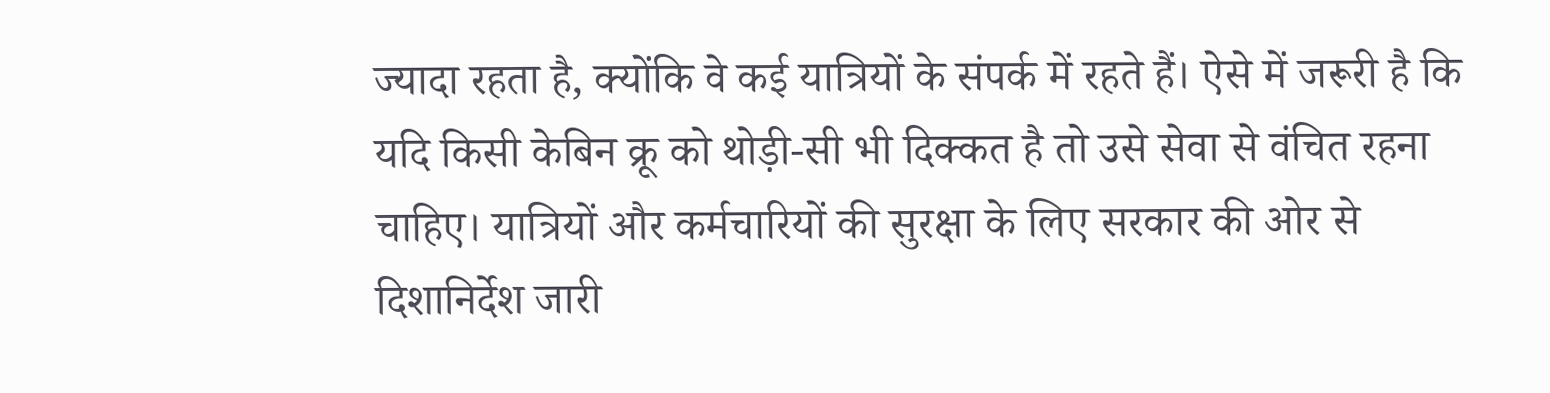ज्यादा रहता है, क्योंकि वे कई यात्रियों के संपर्क में रहते हैं। ऐसे में जरूरी है कि यदि किसी केबिन क्रू को थोड़ी-सी भी दिक्कत है तो उसे सेवा से वंचित रहना चाहिए। यात्रियों और कर्मचारियों की सुरक्षा के लिए सरकार की ओर से दिशानिर्देश जारी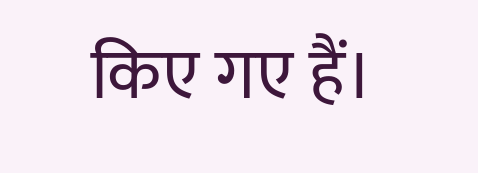किए गए हैं।